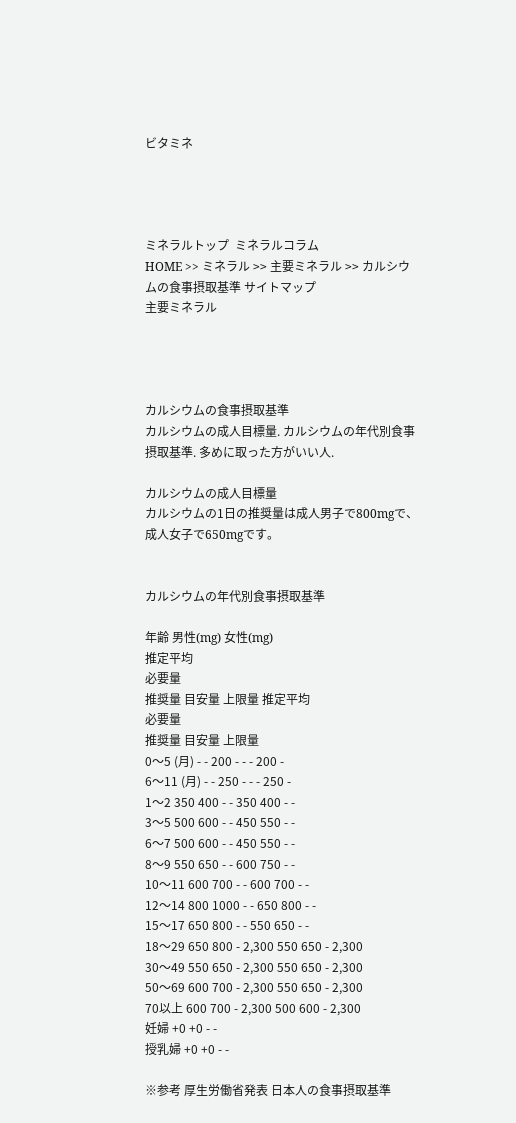ビタミネ




ミネラルトップ  ミネラルコラム
HOME >> ミネラル >> 主要ミネラル >> カルシウムの食事摂取基準 サイトマップ
主要ミネラル




カルシウムの食事摂取基準
カルシウムの成人目標量. カルシウムの年代別食事摂取基準. 多めに取った方がいい人.

カルシウムの成人目標量
カルシウムの1日の推奨量は成人男子で800mgで、成人女子で650mgです。


カルシウムの年代別食事摂取基準

年齢 男性(mg) 女性(mg)
推定平均
必要量
推奨量 目安量 上限量 推定平均
必要量
推奨量 目安量 上限量
0〜5 (月) - - 200 - - - 200 -
6〜11 (月) - - 250 - - - 250 -
1〜2 350 400 - - 350 400 - -
3〜5 500 600 - - 450 550 - -
6〜7 500 600 - - 450 550 - -
8〜9 550 650 - - 600 750 - -
10〜11 600 700 - - 600 700 - -
12〜14 800 1000 - - 650 800 - -
15〜17 650 800 - - 550 650 - -
18〜29 650 800 - 2,300 550 650 - 2,300
30〜49 550 650 - 2,300 550 650 - 2,300
50〜69 600 700 - 2,300 550 650 - 2,300
70以上 600 700 - 2,300 500 600 - 2,300
妊婦 +0 +0 - -
授乳婦 +0 +0 - -

※参考 厚生労働省発表 日本人の食事摂取基準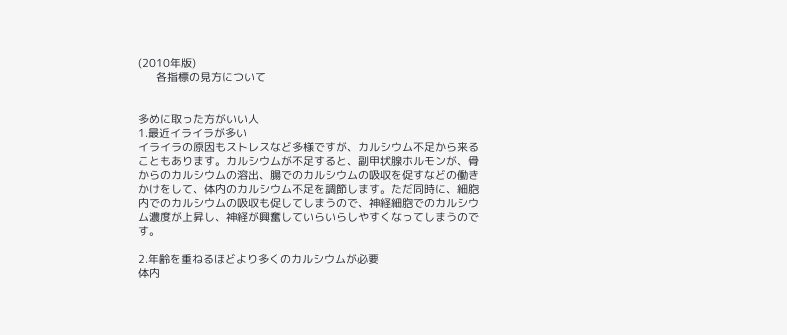(2010年版)
      各指標の見方について


多めに取った方がいい人
1.最近イライラが多い
イライラの原因もストレスなど多様ですが、カルシウム不足から来ることもあります。カルシウムが不足すると、副甲状腺ホルモンが、骨からのカルシウムの溶出、腸でのカルシウムの吸収を促すなどの働きかけをして、体内のカルシウム不足を調節します。ただ同時に、細胞内でのカルシウムの吸収も促してしまうので、神経細胞でのカルシウム濃度が上昇し、神経が興奮していらいらしやすくなってしまうのです。

2.年齢を重ねるほどより多くのカルシウムが必要
体内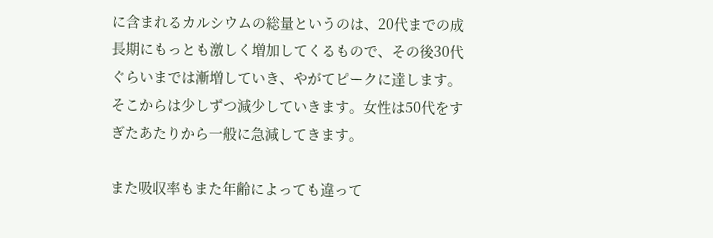に含まれるカルシウムの総量というのは、20代までの成長期にもっとも激しく増加してくるもので、その後30代ぐらいまでは漸増していき、やがてピークに達します。そこからは少しずつ減少していきます。女性は50代をすぎたあたりから一般に急減してきます。

また吸収率もまた年齢によっても違って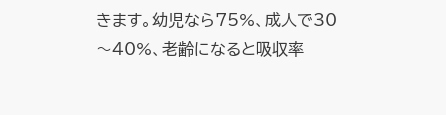きます。幼児なら75%、成人で30〜40%、老齢になると吸収率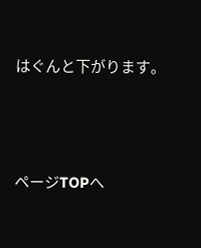はぐんと下がります。



ページTOPへ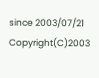since 2003/07/21
Copyright(C)2003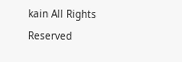kain All Rights  Reserved